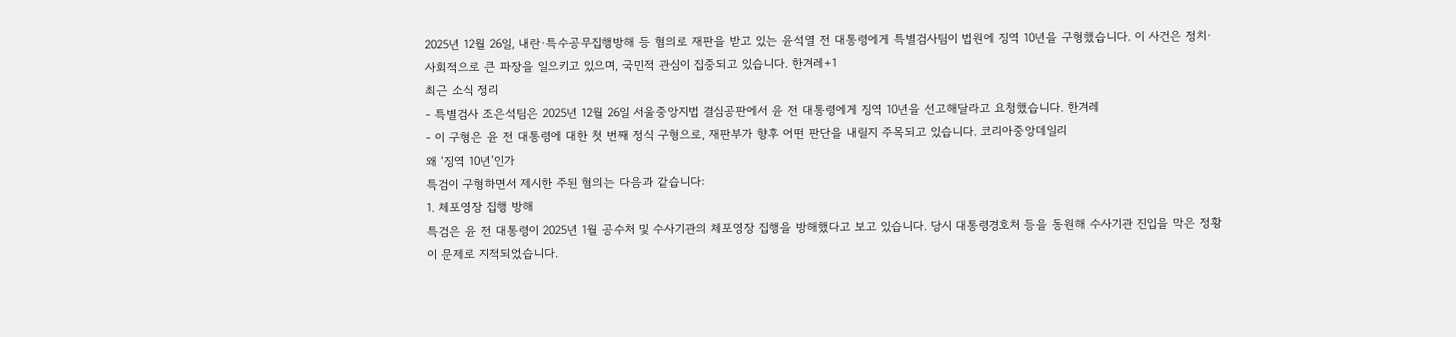2025년 12월 26일, 내란·특수공무집행방해 등 혐의로 재판을 받고 있는 윤석열 전 대통령에게 특별검사팀이 법원에 징역 10년을 구형했습니다. 이 사건은 정치·사회적으로 큰 파장을 일으키고 있으며, 국민적 관심이 집중되고 있습니다. 한겨레+1
최근 소식 정리
- 특별검사 조은석팀은 2025년 12월 26일 서울중앙지법 결심공판에서 윤 전 대통령에게 징역 10년을 선고해달라고 요청했습니다. 한겨레
- 이 구형은 윤 전 대통령에 대한 첫 번째 정식 구형으로, 재판부가 향후 어떤 판단을 내릴지 주목되고 있습니다. 코리아중앙데일리
왜 ‘징역 10년’인가
특검이 구형하면서 제시한 주된 혐의는 다음과 같습니다:
1. 체포영장 집행 방해
특검은 윤 전 대통령이 2025년 1월 공수처 및 수사기관의 체포영장 집행을 방해했다고 보고 있습니다. 당시 대통령경호처 등을 동원해 수사기관 진입을 막은 정황이 문제로 지적되었습니다.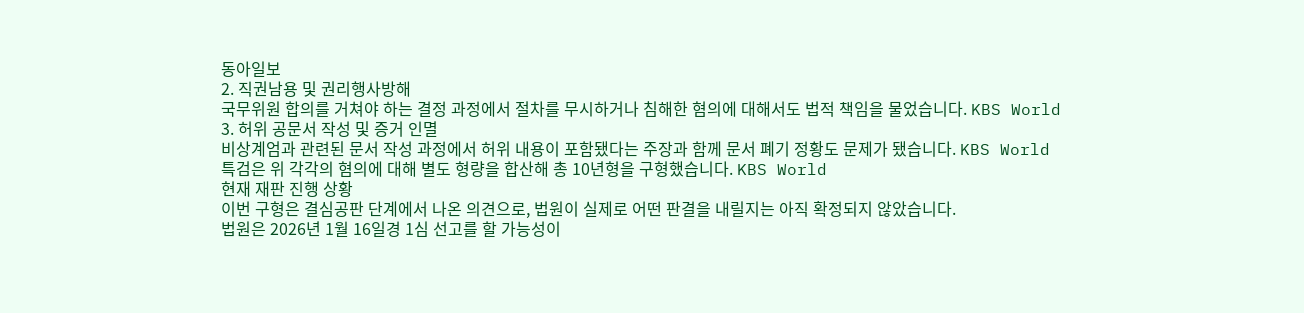동아일보
2. 직권남용 및 권리행사방해
국무위원 합의를 거쳐야 하는 결정 과정에서 절차를 무시하거나 침해한 혐의에 대해서도 법적 책임을 물었습니다. KBS World
3. 허위 공문서 작성 및 증거 인멸
비상계엄과 관련된 문서 작성 과정에서 허위 내용이 포함됐다는 주장과 함께 문서 폐기 정황도 문제가 됐습니다. KBS World
특검은 위 각각의 혐의에 대해 별도 형량을 합산해 총 10년형을 구형했습니다. KBS World
현재 재판 진행 상황
이번 구형은 결심공판 단계에서 나온 의견으로, 법원이 실제로 어떤 판결을 내릴지는 아직 확정되지 않았습니다.
법원은 2026년 1월 16일경 1심 선고를 할 가능성이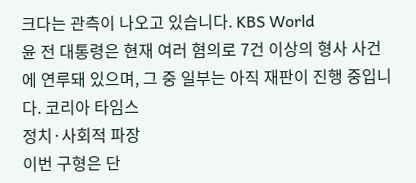크다는 관측이 나오고 있습니다. KBS World
윤 전 대통령은 현재 여러 혐의로 7건 이상의 형사 사건에 연루돼 있으며, 그 중 일부는 아직 재판이 진행 중입니다. 코리아 타임스
정치·사회적 파장
이번 구형은 단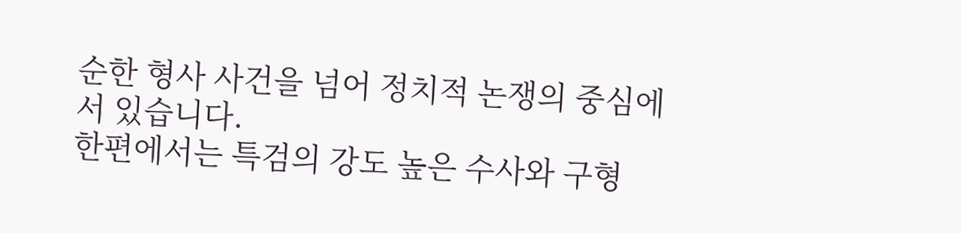순한 형사 사건을 넘어 정치적 논쟁의 중심에 서 있습니다.
한편에서는 특검의 강도 높은 수사와 구형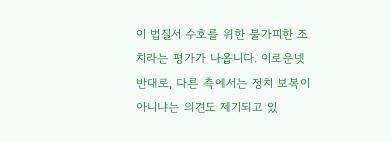이 법질서 수호를 위한 불가피한 조치라는 평가가 나옵니다. 이로운넷
반대로, 다른 측에서는 정치 보복이 아니냐는 의견도 제기되고 있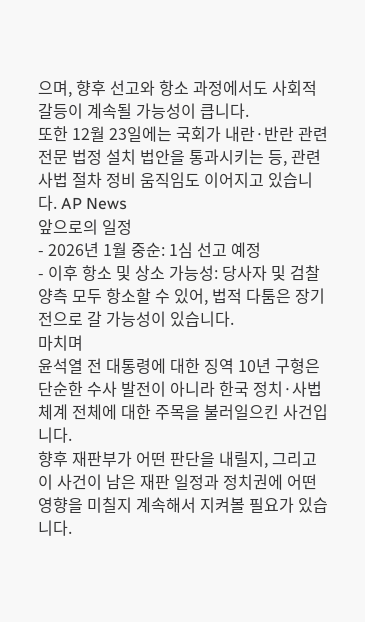으며, 향후 선고와 항소 과정에서도 사회적 갈등이 계속될 가능성이 큽니다.
또한 12월 23일에는 국회가 내란·반란 관련 전문 법정 설치 법안을 통과시키는 등, 관련 사법 절차 정비 움직임도 이어지고 있습니다. AP News
앞으로의 일정
- 2026년 1월 중순: 1심 선고 예정
- 이후 항소 및 상소 가능성: 당사자 및 검찰 양측 모두 항소할 수 있어, 법적 다툼은 장기전으로 갈 가능성이 있습니다.
마치며
윤석열 전 대통령에 대한 징역 10년 구형은 단순한 수사 발전이 아니라 한국 정치·사법체계 전체에 대한 주목을 불러일으킨 사건입니다.
향후 재판부가 어떤 판단을 내릴지, 그리고 이 사건이 남은 재판 일정과 정치권에 어떤 영향을 미칠지 계속해서 지켜볼 필요가 있습니다.